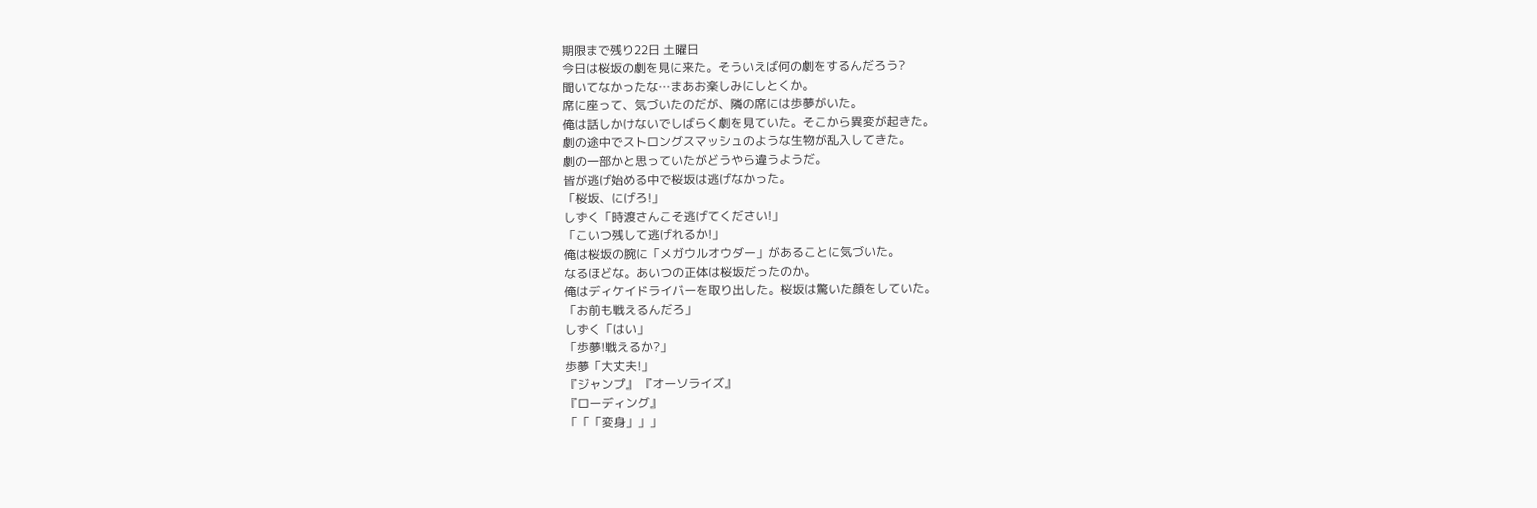期限まで残り22日 土曜日
今日は桜坂の劇を見に来た。そういえば何の劇をするんだろう?
聞いてなかったな…まあお楽しみにしとくか。
席に座って、気づいたのだが、隣の席には歩夢がいた。
俺は話しかけないでしばらく劇を見ていた。そこから異変が起きた。
劇の途中でストロングスマッシュのような生物が乱入してきた。
劇の一部かと思っていたがどうやら違うようだ。
皆が逃げ始める中で桜坂は逃げなかった。
「桜坂、にげろ!」
しずく「時渡さんこそ逃げてください!」
「こいつ残して逃げれるか!」
俺は桜坂の腕に「メガウルオウダー」があることに気づいた。
なるほどな。あいつの正体は桜坂だったのか。
俺はディケイドライバーを取り出した。桜坂は驚いた顔をしていた。
「お前も戦えるんだろ」
しずく「はい」
「歩夢!戦えるか?」
歩夢「大丈夫!」
『ジャンプ』 『オーソライズ』
『ローディング』
「「「変身」」」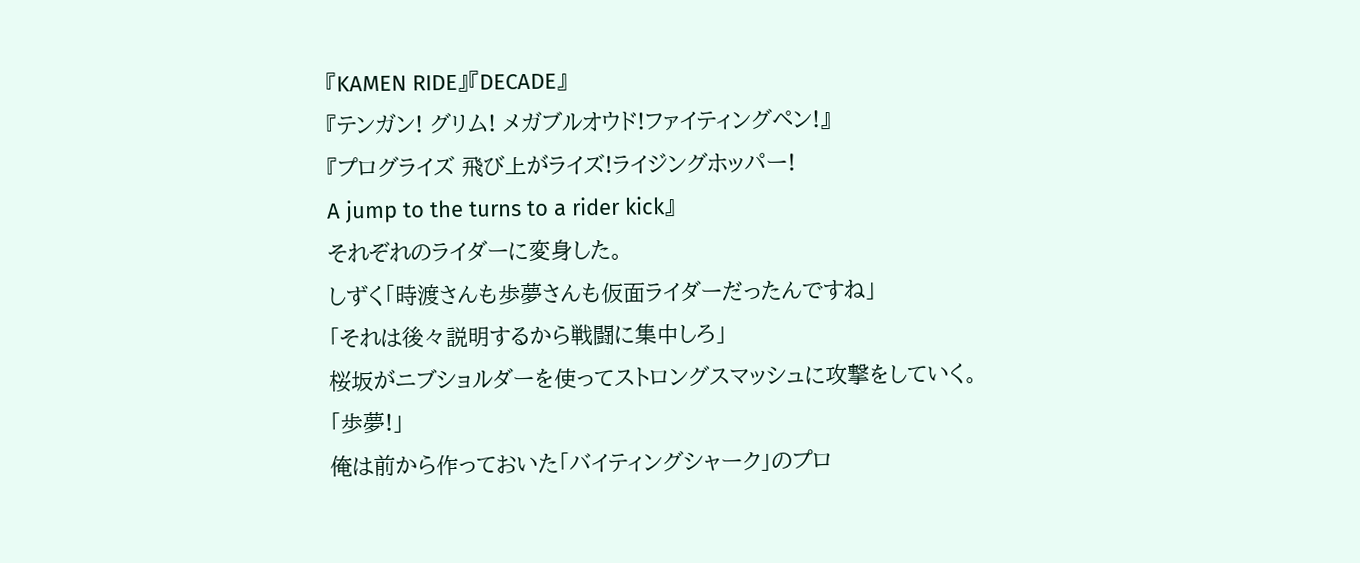『KAMEN RIDE』『DECADE』
『テンガン! グリム! メガブルオウド!ファイティングペン!』
『プログライズ 飛び上がライズ!ライジングホッパー!
A jump to the turns to a rider kick』
それぞれのライダーに変身した。
しずく「時渡さんも歩夢さんも仮面ライダーだったんですね」
「それは後々説明するから戦闘に集中しろ」
桜坂がニブショルダーを使ってストロングスマッシュに攻撃をしていく。
「歩夢!」
俺は前から作っておいた「バイティングシャーク」のプロ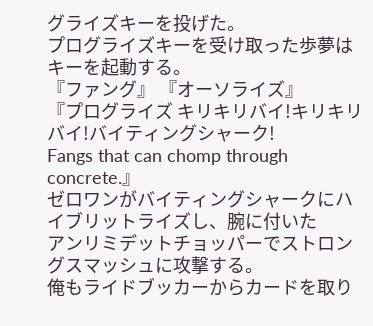グライズキーを投げた。
プログライズキーを受け取った歩夢はキーを起動する。
『ファング』 『オーソライズ』
『プログライズ キリキリバイ!キリキリバイ!バイティングシャーク!
Fangs that can chomp through concrete.』
ゼロワンがバイティングシャークにハイブリットライズし、腕に付いた
アンリミデットチョッパーでストロングスマッシュに攻撃する。
俺もライドブッカーからカードを取り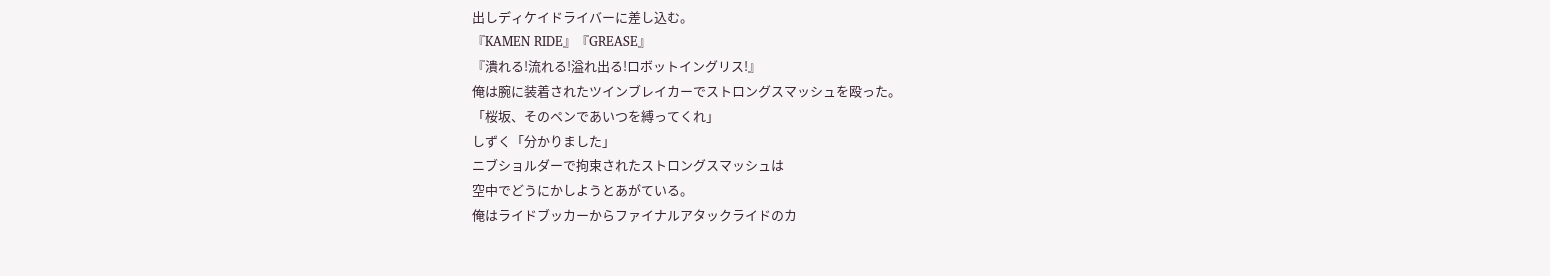出しディケイドライバーに差し込む。
『KAMEN RIDE』『GREASE』
『潰れる!流れる!溢れ出る!ロボットイングリス!』
俺は腕に装着されたツインブレイカーでストロングスマッシュを殴った。
「桜坂、そのペンであいつを縛ってくれ」
しずく「分かりました」
ニブショルダーで拘束されたストロングスマッシュは
空中でどうにかしようとあがている。
俺はライドブッカーからファイナルアタックライドのカ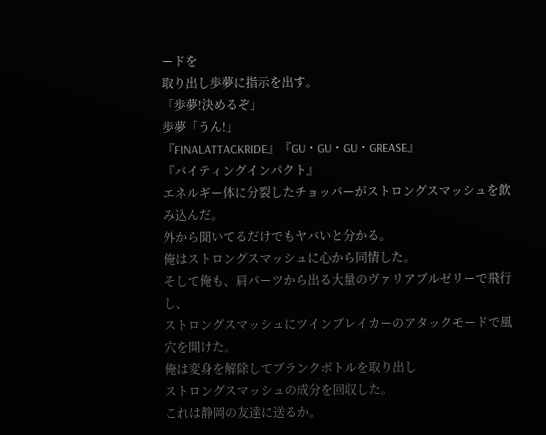ードを
取り出し歩夢に指示を出す。
「歩夢!決めるぞ」
歩夢「うん!」
『FINALATTACKRIDE』『GU・GU・GU・GREASE』
『バイティングインパクト』
エネルギー体に分裂したチョッパーがストロングスマッシュを飲み込んだ。
外から聞いてるだけでもヤバいと分かる。
俺はストロングスマッシュに心から同情した。
そして俺も、肩パーツから出る大量のヴァリアブルゼリーで飛行し、
ストロングスマッシュにツインブレイカーのアタックモードで風穴を開けた。
俺は変身を解除してブランクボトルを取り出し
ストロングスマッシュの成分を回収した。
これは静岡の友達に送るか。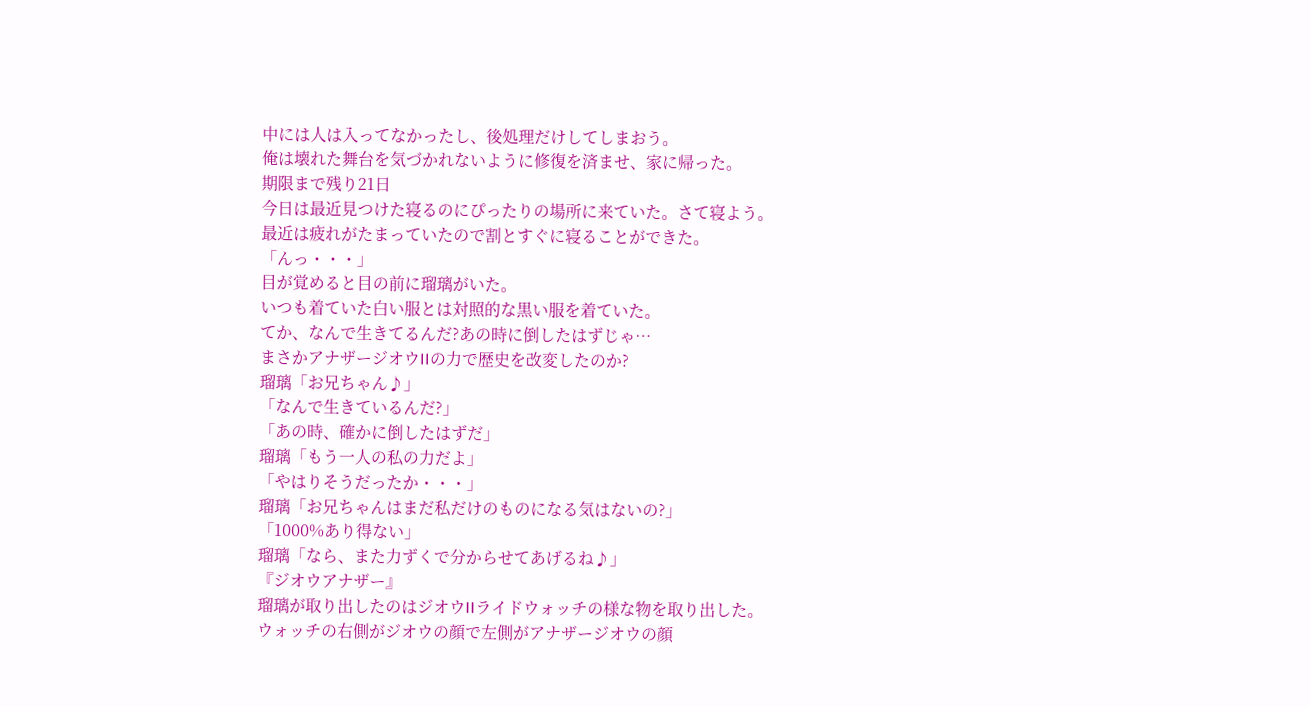中には人は入ってなかったし、後処理だけしてしまおう。
俺は壊れた舞台を気づかれないように修復を済ませ、家に帰った。
期限まで残り21日
今日は最近見つけた寝るのにぴったりの場所に来ていた。さて寝よう。
最近は疲れがたまっていたので割とすぐに寝ることができた。
「んっ・・・」
目が覚めると目の前に瑠璃がいた。
いつも着ていた白い服とは対照的な黒い服を着ていた。
てか、なんで生きてるんだ?あの時に倒したはずじゃ…
まさかアナザージオウIIの力で歴史を改変したのか?
瑠璃「お兄ちゃん♪」
「なんで生きているんだ?」
「あの時、確かに倒したはずだ」
瑠璃「もう一人の私の力だよ」
「やはりそうだったか・・・」
瑠璃「お兄ちゃんはまだ私だけのものになる気はないの?」
「1000%あり得ない」
瑠璃「なら、また力ずくで分からせてあげるね♪」
『ジオウアナザー』
瑠璃が取り出したのはジオウIIライドウォッチの様な物を取り出した。
ウォッチの右側がジオウの顔で左側がアナザージオウの顔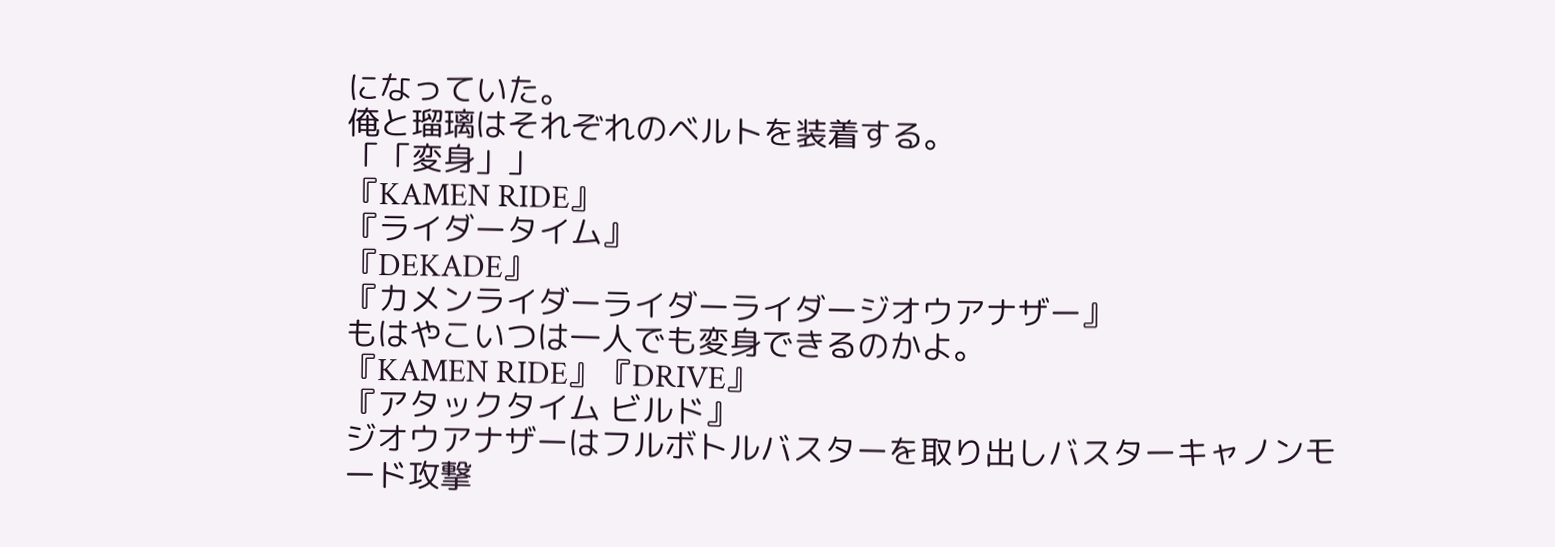になっていた。
俺と瑠璃はそれぞれのベルトを装着する。
「「変身」」
『KAMEN RIDE』
『ライダータイム』
『DEKADE』
『カメンライダーライダーライダージオウアナザー』
もはやこいつは一人でも変身できるのかよ。
『KAMEN RIDE』『DRIVE』
『アタックタイム ビルド』
ジオウアナザーはフルボトルバスターを取り出しバスターキャノンモード攻撃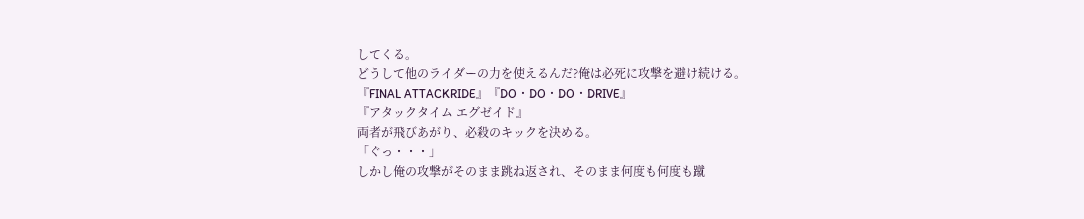してくる。
どうして他のライダーの力を使えるんだ?俺は必死に攻撃を避け続ける。
『FINAL ATTACKRIDE』『DO・DO・DO・DRIVE』
『アタックタイム エグゼイド』
両者が飛びあがり、必殺のキックを決める。
「ぐっ・・・」
しかし俺の攻撃がそのまま跳ね返され、そのまま何度も何度も蹴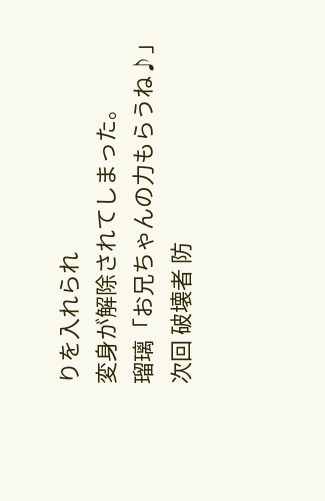りを入れられ
変身が解除されてしまった。
瑠璃「お兄ちゃんの力もらうね♪」
次回 破壊者 防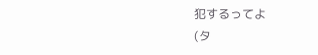犯するってよ
(タ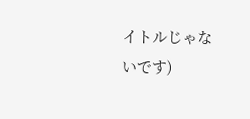イトルじゃないです)